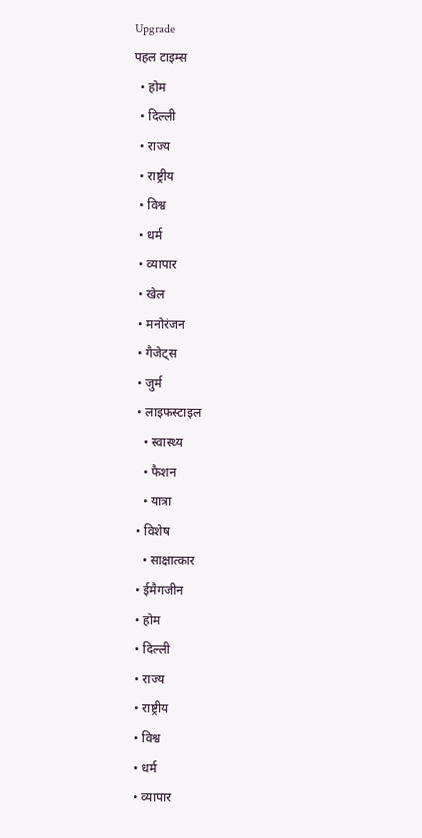Upgrade
पहल टाइम्स
  • होम
  • दिल्ली
  • राज्य
  • राष्ट्रीय
  • विश्व
  • धर्म
  • व्यापार
  • खेल
  • मनोरंजन
  • गैजेट्स
  • जुर्म
  • लाइफस्टाइल
    • स्वास्थ्य
    • फैशन
    • यात्रा
  • विशेष
    • साक्षात्कार
  • ईमैगजीन
  • होम
  • दिल्ली
  • राज्य
  • राष्ट्रीय
  • विश्व
  • धर्म
  • व्यापार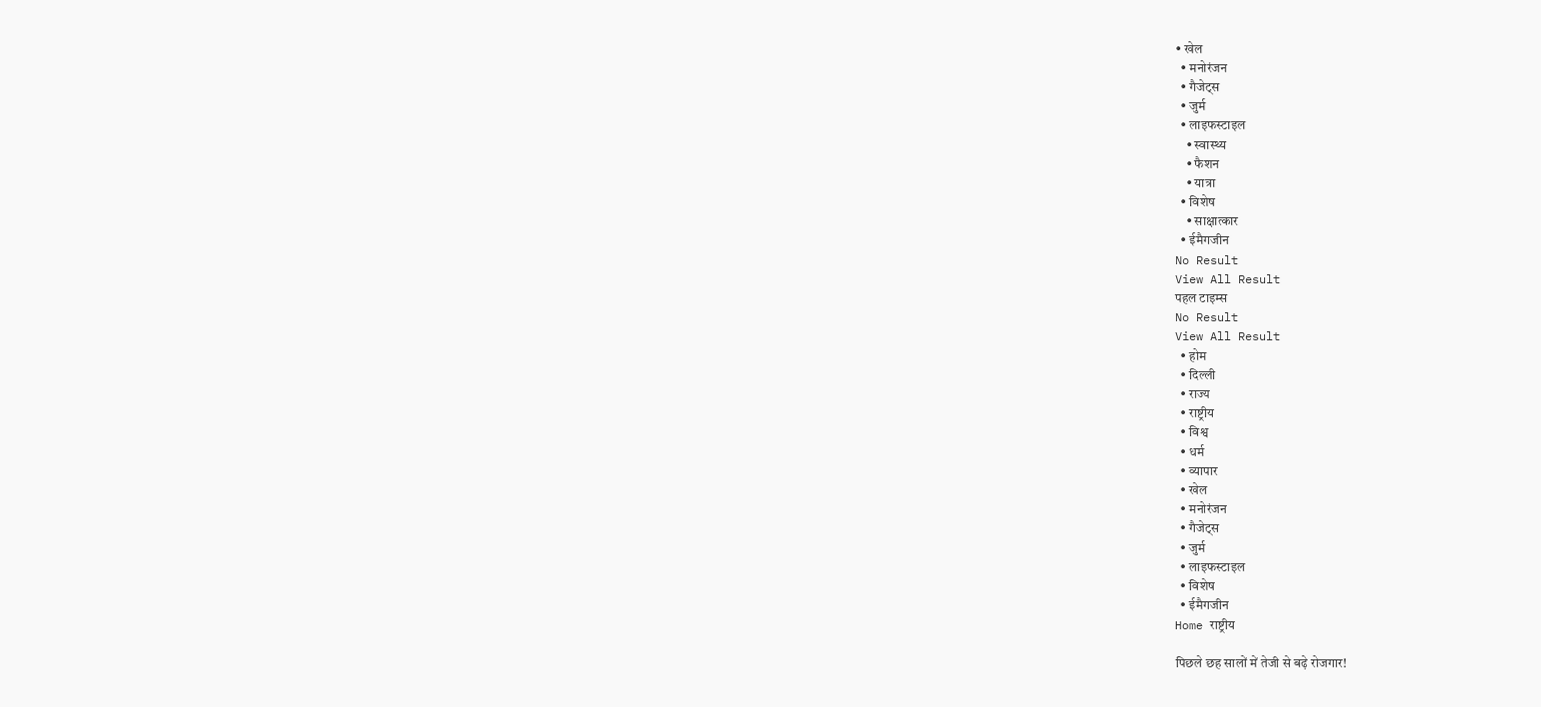• खेल
  • मनोरंजन
  • गैजेट्स
  • जुर्म
  • लाइफस्टाइल
    • स्वास्थ्य
    • फैशन
    • यात्रा
  • विशेष
    • साक्षात्कार
  • ईमैगजीन
No Result
View All Result
पहल टाइम्स
No Result
View All Result
  • होम
  • दिल्ली
  • राज्य
  • राष्ट्रीय
  • विश्व
  • धर्म
  • व्यापार
  • खेल
  • मनोरंजन
  • गैजेट्स
  • जुर्म
  • लाइफस्टाइल
  • विशेष
  • ईमैगजीन
Home राष्ट्रीय

पिछले छह सालों में तेजी से बढ़े रोजगार!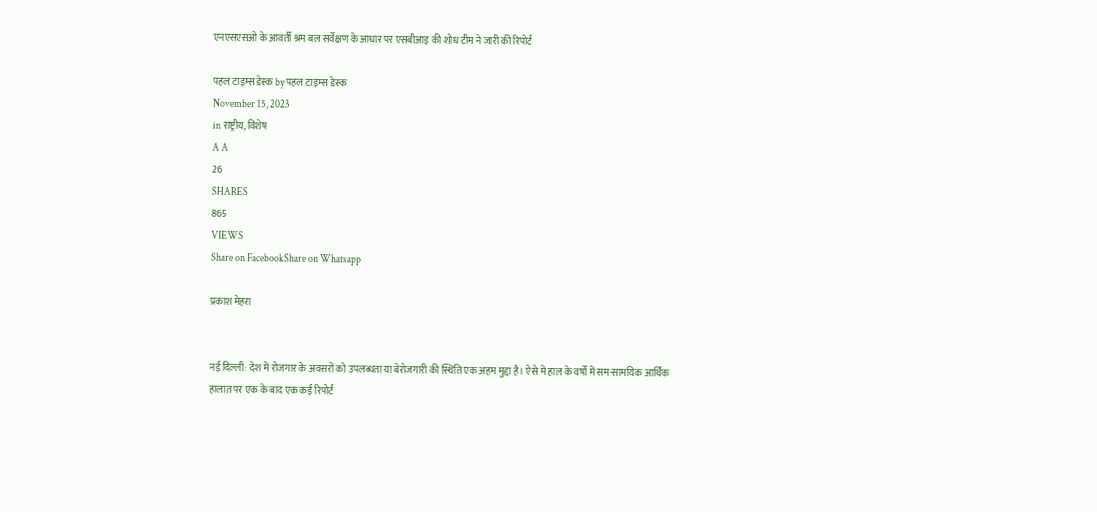एनएसएसओ के आवर्ती श्रम बल सर्वेक्षण के आधार पर एसबीआइ की शोध टीम ने जारी की रिपोर्ट

पहल टाइम्स डेस्क by पहल टाइम्स डेस्क
November 15, 2023
in राष्ट्रीय, विशेष
A A
26
SHARES
865
VIEWS
Share on FacebookShare on Whatsapp

प्रकाश मेहरा


नई दिल्ली: देश में रोजगार के अवसरों को उपलब्धता या बेरोजगारी की स्थिति एक अहम मुद्दा है। ऐसे में हाल के वर्षों में सम-सामयिक आर्थिक हालात पर एक के बाद एक कई रिपोर्ट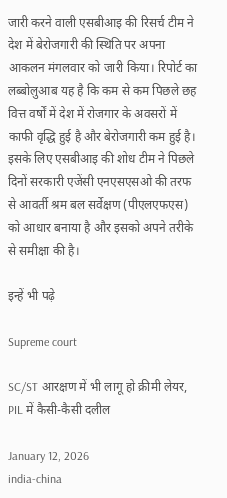जारी करने वाली एसबीआइ की रिसर्च टीम ने देश में बेरोजगारी की स्थिति पर अपना आकलन मंगलवार को जारी किया। रिपोर्ट का लब्बोलुआब यह है कि कम से कम पिछले छह वित्त वर्षों में देश में रोजगार के अवसरों में काफी वृद्धि हुई है और बेरोजगारी कम हुई है। इसके लिए एसबीआइ की शोध टीम ने पिछले दिनों सरकारी एजेंसी एनएसएसओ की तरफ से आवर्ती श्रम बल सर्वेक्षण (पीएलएफएस) को आधार बनाया है और इसको अपने तरीके से समीक्षा की है।

इन्हें भी पढ़े

Supreme court

SC/ST आरक्षण में भी लागू हो क्रीमी लेयर, PIL में कैसी-कैसी दलील

January 12, 2026
india-china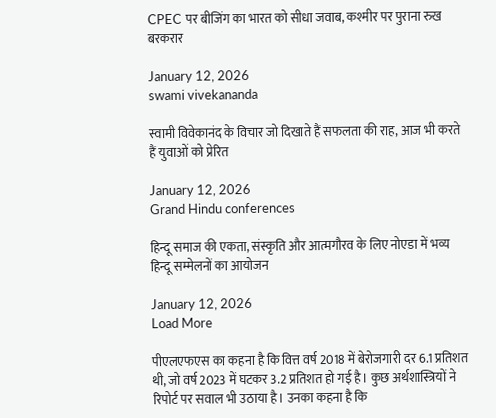CPEC पर बीजिंग का भारत को सीधा जवाब, कश्मीर पर पुराना रुख बरकरार

January 12, 2026
swami vivekananda

स्वामी विवेकानंद के विचार जो दिखाते हैं सफलता की राह, आज भी करते हैं युवाओं को प्रेरित

January 12, 2026
Grand Hindu conferences

हिन्दू समाज की एकता, संस्कृति और आत्मगौरव के लिए नोएडा में भव्य हिन्दू सम्मेलनों का आयोजन

January 12, 2026
Load More

पीएलएफएस का कहना है कि वित्त वर्ष 2018 में बेरोजगारी दर 6.1 प्रतिशत थी, जो वर्ष 2023 में घटकर 3.2 प्रतिशत हो गई है। कुछ अर्थशास्त्रियों ने रिपोर्ट पर सवाल भी उठाया है। उनका कहना है कि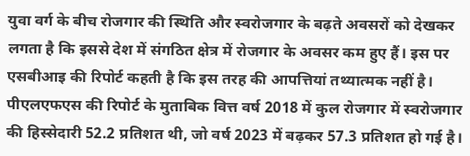युवा वर्ग के बीच रोजगार की स्थिति और स्वरोजगार के बढ़ते अवसरों को देखकर लगता है कि इससे देश में संगठित क्षेत्र में रोजगार के अवसर कम हुए हैं। इस पर एसबीआइ की रिपोर्ट कहती है कि इस तरह की आपत्तियां तथ्यात्मक नहीं है। पीएलएफएस की रिपोर्ट के मुताबिक वित्त वर्ष 2018 में कुल रोजगार में स्वरोजगार की हिस्सेदारी 52.2 प्रतिशत थी, जो वर्ष 2023 में बढ़कर 57.3 प्रतिशत हो गई है।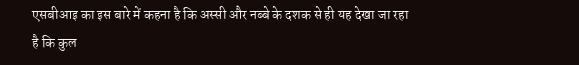एसबीआइ का इस बारे में कहना है कि अस्सी और नब्बे के दशक से ही यह देखा जा रहा है कि कुल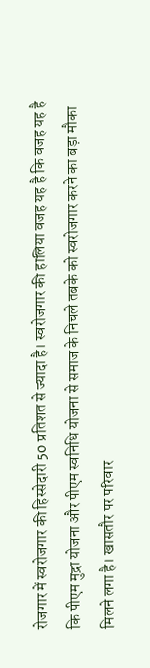रोजगार में स्वरोजगार की हिस्सेदारी 50 प्रतिशत से ज्यादा है। स्वरोजगार की हालिया वजह यह है कि वजह यह है कि पीएम मुद्रा योजना और पीएम स्वनिधि योजना से समाज के निचले तबके को स्वरोजगार करने का बड़ा मौका मिलने लगा है। खासतौर पर परिवार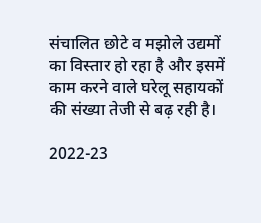संचालित छोटे व मझोले उद्यमों का विस्तार हो रहा है और इसमें काम करने वाले घरेलू सहायकों की संख्या तेजी से बढ़ रही है।

2022-23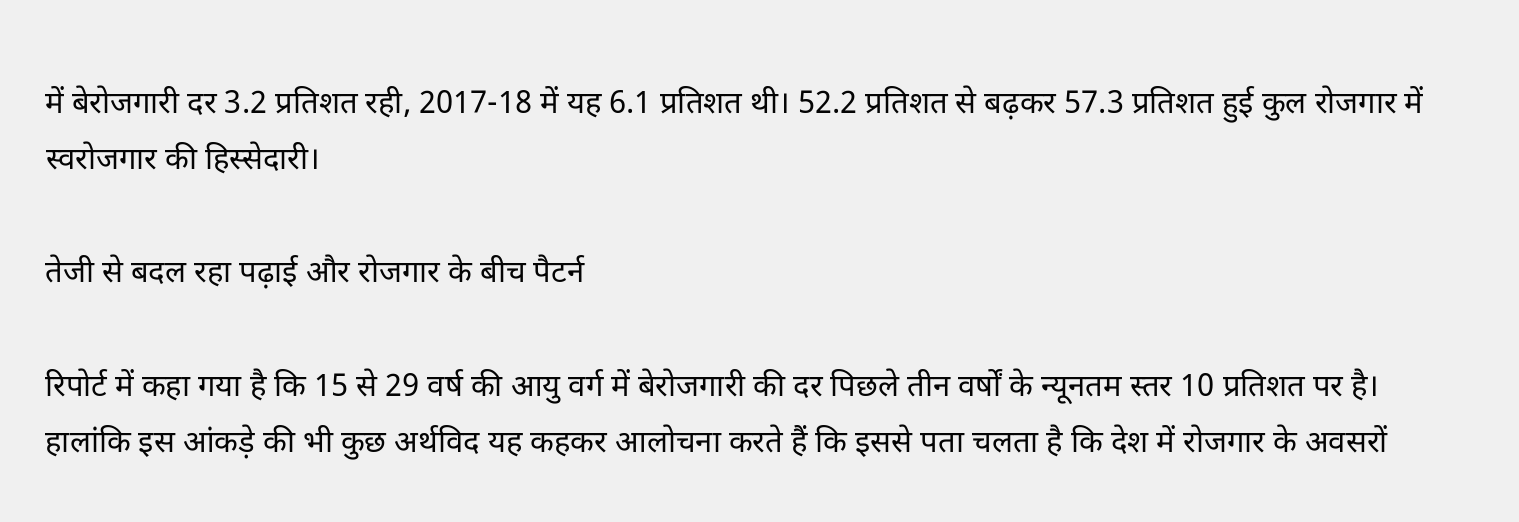में बेरोजगारी दर 3.2 प्रतिशत रही, 2017-18 में यह 6.1 प्रतिशत थी। 52.2 प्रतिशत से बढ़कर 57.3 प्रतिशत हुई कुल रोजगार में स्वरोजगार की हिस्सेदारी।

तेजी से बदल रहा पढ़ाई और रोजगार के बीच पैटर्न

रिपोर्ट में कहा गया है कि 15 से 29 वर्ष की आयु वर्ग में बेरोजगारी की दर पिछले तीन वर्षों के न्यूनतम स्तर 10 प्रतिशत पर है। हालांकि इस आंकड़े की भी कुछ अर्थविद यह कहकर आलोचना करते हैं कि इससे पता चलता है कि देश में रोजगार के अवसरों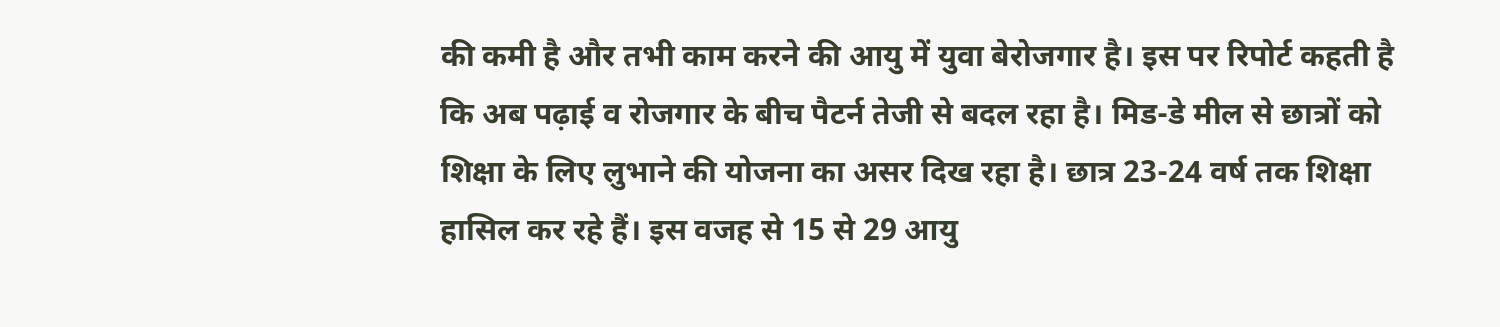की कमी है और तभी काम करने की आयु में युवा बेरोजगार है। इस पर रिपोर्ट कहती है कि अब पढ़ाई व रोजगार के बीच पैटर्न तेजी से बदल रहा है। मिड-डे मील से छात्रों को शिक्षा के लिए लुभाने की योजना का असर दिख रहा है। छात्र 23-24 वर्ष तक शिक्षा हासिल कर रहे हैं। इस वजह से 15 से 29 आयु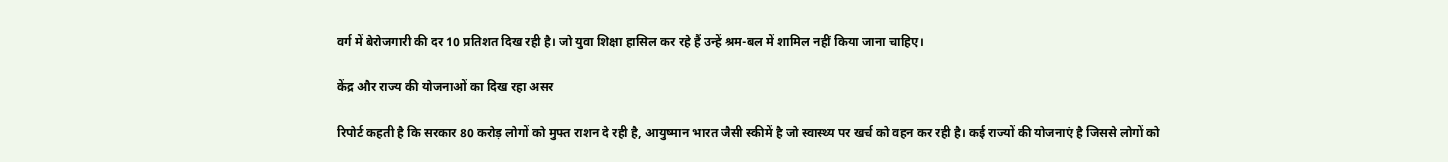वर्ग में बेरोजगारी की दर 10 प्रतिशत दिख रही है। जो युवा शिक्षा हासिल कर रहे हैं उन्हें श्रम-बल में शामिल नहीं किया जाना चाहिए।

केंद्र और राज्य की योजनाओं का दिख रहा असर

रिपोर्ट कहती है कि सरकार 80 करोड़ लोगों को मुफ्त राशन दे रही है, आयुष्मान भारत जैसी स्कीमें है जो स्वास्थ्य पर खर्च को वहन कर रही है। कई राज्यों की योजनाएं है जिससे लोगों को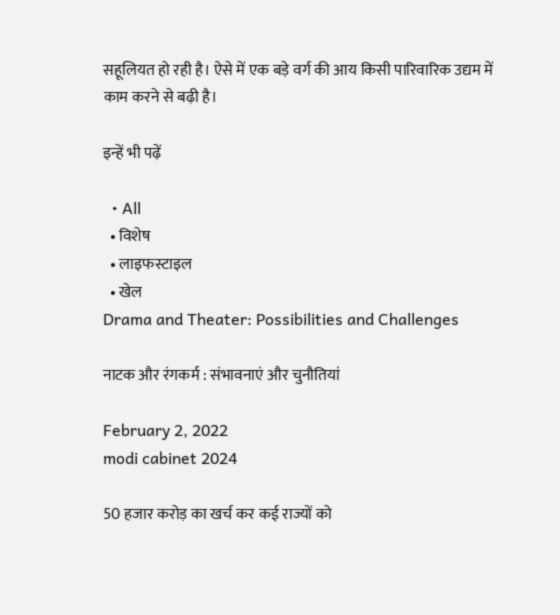सहूलियत हो रही है। ऐसे में एक बड़े वर्ग की आय किसी पारिवारिक उद्यम में काम करने से बढ़ी है।

इन्हें भी पढ़ें

  • All
  • विशेष
  • लाइफस्टाइल
  • खेल
Drama and Theater: Possibilities and Challenges

नाटक और रंगकर्म : संभावनाएं और चुनौतियां

February 2, 2022
modi cabinet 2024

50 हजार करोड़ का खर्च कर कई राज्यों को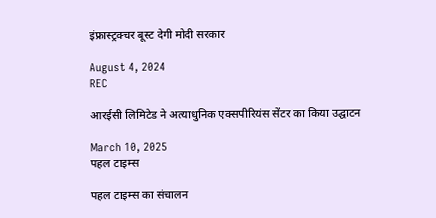इंफ्रास्ट्रक्चर बूस्ट देगी मोदी सरकार

August 4, 2024
REC

आरईसी लिमिटेड ने अत्याधुनिक एक्सपीरियंस सेंटर का किया उद्घाटन

March 10, 2025
पहल टाइम्स

पहल टाइम्स का संचालन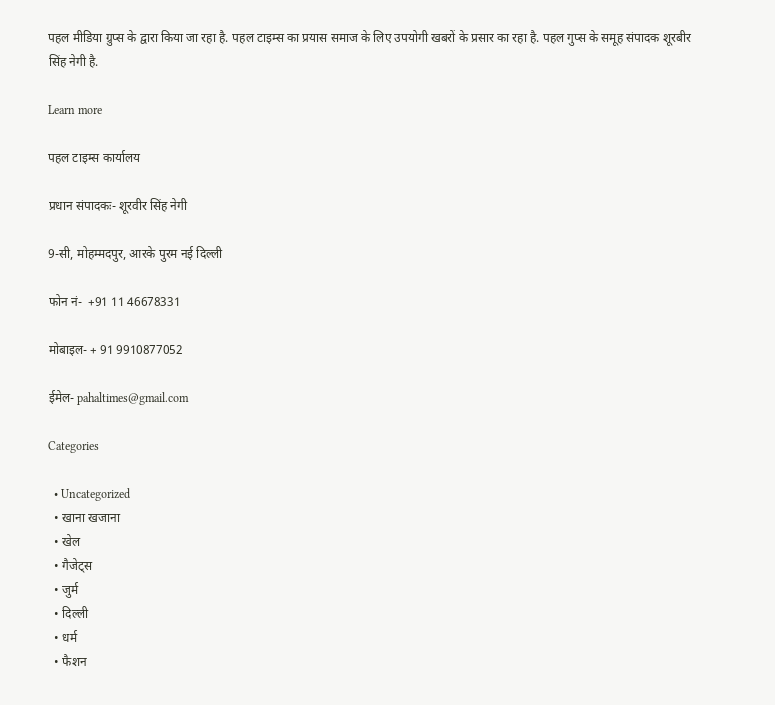पहल मीडिया ग्रुप्स के द्वारा किया जा रहा है. पहल टाइम्स का प्रयास समाज के लिए उपयोगी खबरों के प्रसार का रहा है. पहल गुप्स के समूह संपादक शूरबीर सिंह नेगी है.

Learn more

पहल टाइम्स कार्यालय

प्रधान संपादकः- शूरवीर सिंह नेगी

9-सी, मोहम्मदपुर, आरके पुरम नई दिल्ली

फोन नं-  +91 11 46678331

मोबाइल- + 91 9910877052

ईमेल- pahaltimes@gmail.com

Categories

  • Uncategorized
  • खाना खजाना
  • खेल
  • गैजेट्स
  • जुर्म
  • दिल्ली
  • धर्म
  • फैशन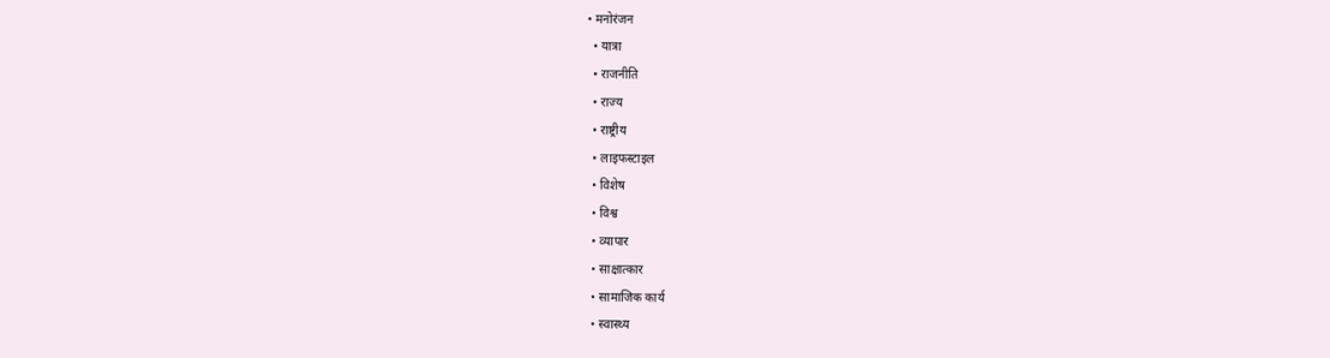• मनोरंजन
  • यात्रा
  • राजनीति
  • राज्य
  • राष्ट्रीय
  • लाइफस्टाइल
  • विशेष
  • विश्व
  • व्यापार
  • साक्षात्कार
  • सामाजिक कार्य
  • स्वास्थ्य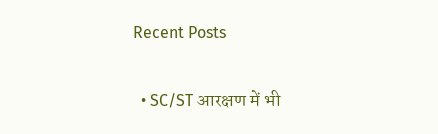Recent Posts

  • SC/ST आरक्षण में भी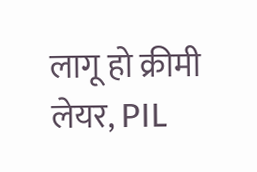लागू हो क्रीमी लेयर, PIL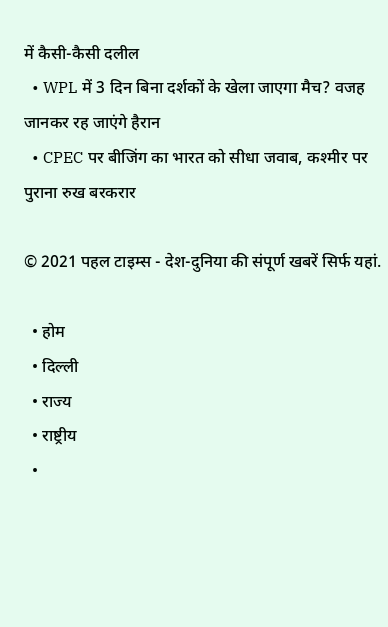में कैसी-कैसी दलील
  • WPL में 3 दिन बिना दर्शकों के खेला जाएगा मैच? वजह जानकर रह जाएंगे हैरान
  • CPEC पर बीजिंग का भारत को सीधा जवाब, कश्मीर पर पुराना रुख बरकरार

© 2021 पहल टाइम्स - देश-दुनिया की संपूर्ण खबरें सिर्फ यहां.

  • होम
  • दिल्ली
  • राज्य
  • राष्ट्रीय
  •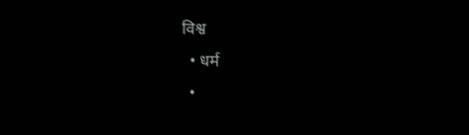विश्व
  • धर्म
  •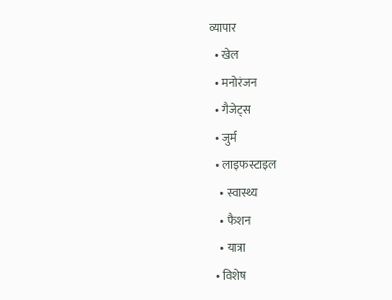व्यापार
  • खेल
  • मनोरंजन
  • गैजेट्स
  • जुर्म
  • लाइफस्टाइल
    • स्वास्थ्य
    • फैशन
    • यात्रा
  • विशेष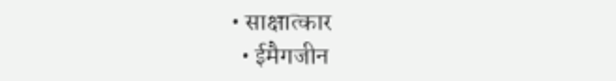• साक्षात्कार
  • ईमैगजीन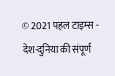© 2021 पहल टाइम्स - देश-दुनिया की संपूर्ण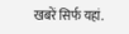खबरें सिर्फ यहां.